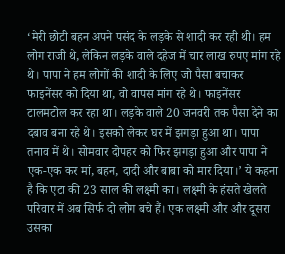‘मेरी छोटी बहन अपने पसंद के लड़के से शादी कर रही थी। हम लोग राजी थे, लेकिन लड़के वाले दहेज में चार लाख रुपए मांग रहे थे। पापा ने हम लोगों की शादी के लिए जो पैसा बचाकर फाइनेंसर को दिया था, वो वापस मांग रहे थे। फाइनेंसर टालमटोल कर रहा था। लड़के वाले 20 जनवरी तक पैसा देने का दबाव बना रहे थे। इसको लेकर घर में झगड़ा हुआ था। पापा तनाव में थे। सोमवार दोपहर को फिर झगड़ा हुआ और पापा ने एक-एक कर मां, बहन, दादी और बाबा को मार दिया।’ ये कहना है कि एटा की 23 साल की लक्ष्मी का। लक्ष्मी के हंसते खेलते परिवार में अब सिर्फ दो लोग बचे हैं। एक लक्ष्मी और और दूसरा उसका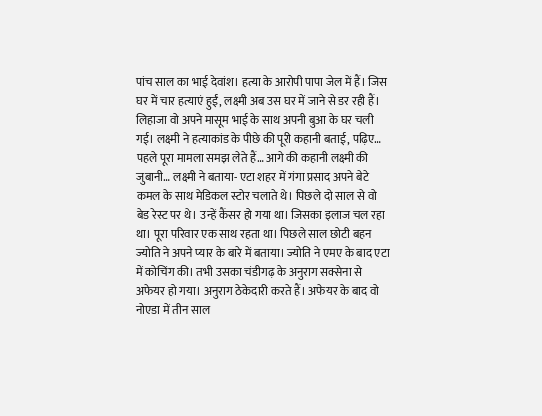पांच साल का भाई देवांश। हत्या के आरोपी पापा जेल में हैं। जिस घर में चार हत्याएं हुईं, लक्ष्मी अब उस घर में जाने से डर रही हैं। लिहाजा वो अपने मासूम भाई के साथ अपनी बुआ के घर चली गई। लक्ष्मी ने हत्याकांड के पीछे की पूरी कहानी बताई, पढ़िए… पहले पूरा मामला समझ लेते हैं… आगे की कहानी लक्ष्मी की जुबानी… लक्ष्मी ने बताया- एटा शहर में गंगा प्रसाद अपने बेटे कमल के साथ मेडिकल स्टोर चलाते थे। पिछले दो साल से वो बेड रेस्ट पर थे। उन्हें कैंसर हो गया था। जिसका इलाज चल रहा था। पूरा परिवार एक साथ रहता था। पिछले साल छोटी बहन ज्योति ने अपने प्यार के बारे में बताया। ज्योति ने एमए के बाद एटा में कोचिंग की। तभी उसका चंडीगढ़ के अनुराग सक्सेना से अफेयर हो गया। अनुराग ठेकेदारी करते हैं। अफेयर के बाद वो नोएडा में तीन साल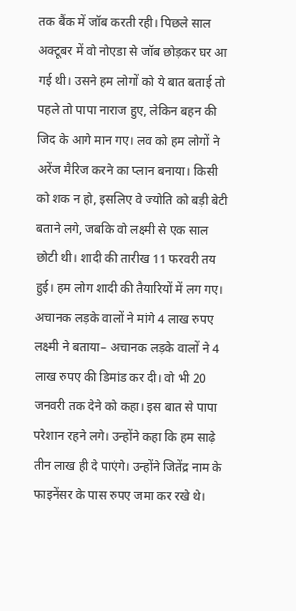तक बैंक में जॉब करती रही। पिछले साल अक्टूबर में वो नोएडा से जॉब छोड़कर घर आ गई थी। उसने हम लोगों को ये बात बताई तो पहले तो पापा नाराज हुए, लेकिन बहन की जिद के आगे मान गए। लव को हम लोगों ने अरेंज मैरिज करने का प्लान बनाया। किसी को शक न हो, इसलिए वे ज्योति को बड़ी बेटी बताने लगे, जबकि वो लक्ष्मी से एक साल छोटी थी। शादी की तारीख 11 फरवरी तय हुई। हम लोग शादी की तैयारियों में लग गए। अचानक लड़के वालों ने मांगे 4 लाख रुपए लक्ष्मी ने बताया– अचानक लड़के वालों ने 4 लाख रुपए की डिमांड कर दी। वो भी 20 जनवरी तक देने को कहा। इस बात से पापा परेशान रहने लगे। उन्होंने कहा कि हम साढ़े तीन लाख ही दे पाएंगे। उन्होंने जितेंद्र नाम के फाइनेंसर के पास रुपए जमा कर रखे थे।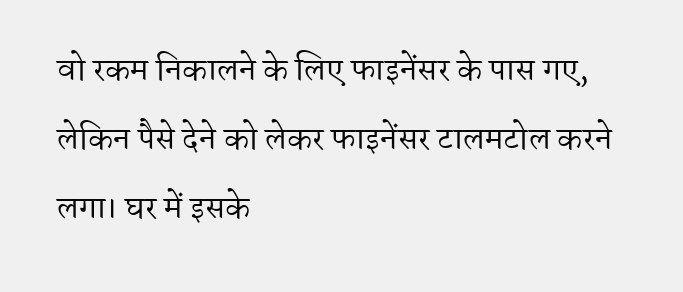वो रकम निकालने के लिए फाइनेंसर के पास गए, लेकिन पैसे देने को लेकर फाइनेंसर टालमटोल करने लगा। घर में इसके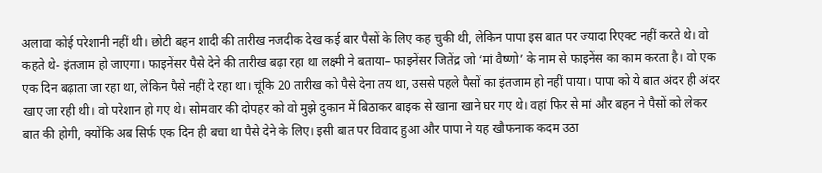अलावा कोई परेशानी नहीं थी। छोटी बहन शादी की तारीख नजदीक देख कई बार पैसों के लिए कह चुकी थी, लेकिन पापा इस बात पर ज्यादा रिएक्ट नहीं करते थे। वो कहते थे- इंतजाम हो जाएगा। फाइनेंसर पैसे देने की तारीख बढ़ा रहा था लक्ष्मी ने बताया– फाइनेंसर जितेंद्र जो ‘मां वैष्णो’ के नाम से फाइनेंस का काम करता है। वो एक एक दिन बढ़ाता जा रहा था, लेकिन पैसे नहीं दे रहा था। चूंकि 20 तारीख को पैसे देना तय था, उससे पहले पैसों का इंतजाम हो नहीं पाया। पापा को ये बात अंदर ही अंदर खाए जा रही थी। वो परेशान हो गए थे। सोमवार की दोपहर को वो मुझे दुकान में बिठाकर बाइक से खाना खाने घर गए थे। वहां फिर से मां और बहन ने पैसों को लेकर बात की होगी, क्योंकि अब सिर्फ एक दिन ही बचा था पैसे देने के लिए। इसी बात पर विवाद हुआ और पापा ने यह खौफनाक कदम उठा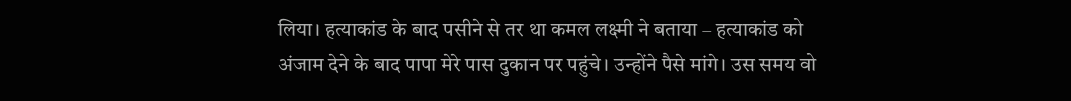लिया। हत्याकांड के बाद पसीने से तर था कमल लक्ष्मी ने बताया – हत्याकांड को अंजाम देने के बाद पापा मेरे पास दुकान पर पहुंचे। उन्होंने पैसे मांगे। उस समय वो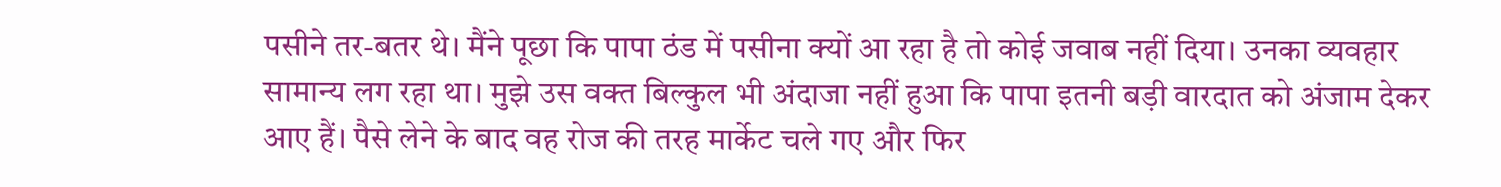पसीने तर-बतर थे। मैंने पूछा कि पापा ठंड में पसीना क्यों आ रहा है तो कोई जवाब नहीं दिया। उनका व्यवहार सामान्य लग रहा था। मुझे उस वक्त बिल्कुल भी अंदाजा नहीं हुआ कि पापा इतनी बड़ी वारदात को अंजाम देकर आए हैं। पैसे लेने के बाद वह रोज की तरह मार्केट चले गए और फिर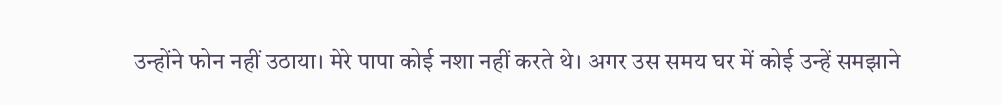उन्होंने फोन नहीं उठाया। मेरे पापा कोई नशा नहीं करते थे। अगर उस समय घर में कोई उन्हें समझाने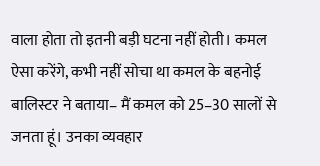वाला होता तो इतनी बड़ी घटना नहीं होती। कमल ऐसा करेंगे, कभी नहीं सोचा था कमल के बहनोई बालिस्टर ने बताया– मैं कमल को 25–30 सालों से जनता हूं। उनका व्यवहार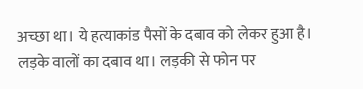अच्छा था। ये हत्याकांड पैसों के दबाव को लेकर हुआ है। लड़के वालों का दबाव था। लड़की से फोन पर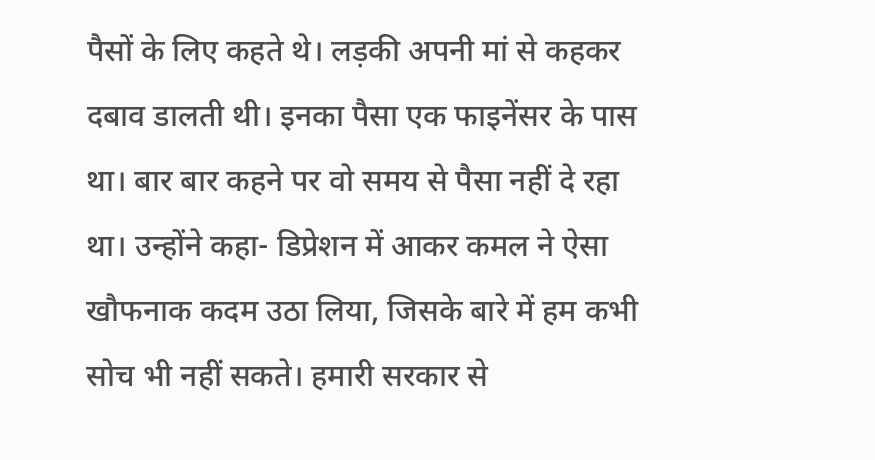पैसों के लिए कहते थे। लड़की अपनी मां से कहकर दबाव डालती थी। इनका पैसा एक फाइनेंसर के पास था। बार बार कहने पर वो समय से पैसा नहीं दे रहा था। उन्होंने कहा- डिप्रेशन में आकर कमल ने ऐसा खौफनाक कदम उठा लिया, जिसके बारे में हम कभी सोच भी नहीं सकते। हमारी सरकार से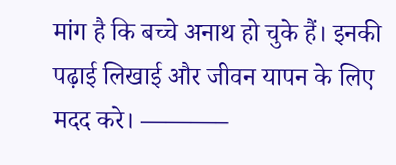मांग है कि बच्चे अनाथ हो चुके हैं। इनकी पढ़ाई लिखाई और जीवन यापन के लिए मदद करे। ———–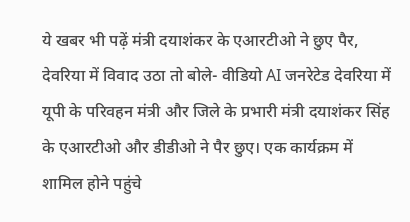ये खबर भी पढ़ें मंत्री दयाशंकर के एआरटीओ ने छुए पैर, देवरिया में विवाद उठा तो बोले- वीडियो AI जनरेटेड देवरिया में यूपी के परिवहन मंत्री और जिले के प्रभारी मंत्री दयाशंकर सिंह के एआरटीओ और डीडीओ ने पैर छुए। एक कार्यक्रम में शामिल होने पहुंचे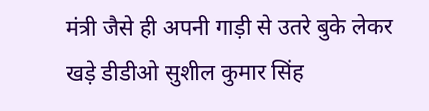मंत्री जैसे ही अपनी गाड़ी से उतरे बुके लेकर खड़े डीडीओ सुशील कुमार सिंह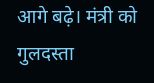आगे बढ़े। मंत्री को गुलदस्ता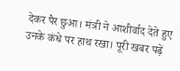देकर पैर छुआ। मंत्री ने आशीर्वाद देते हुए उनके कंधे पर हाथ रखा। पूरी खबर पढ़ें